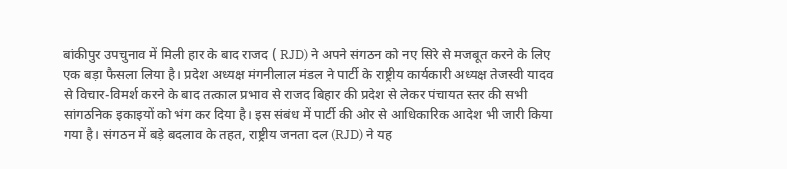बांकीपुर उपचुनाव में मिली हार के बाद राजद ( RJD) ने अपने संगठन को नए सिरे से मजबूत करने के लिए एक बड़ा फैसला लिया है। प्रदेश अध्यक्ष मंगनीलाल मंडल ने पार्टी के राष्ट्रीय कार्यकारी अध्यक्ष तेजस्वी यादव से विचार-विमर्श करने के बाद तत्काल प्रभाव से राजद बिहार की प्रदेश से लेकर पंचायत स्तर की सभी सांगठनिक इकाइयों को भंग कर दिया है। इस संबंध में पार्टी की ओर से आधिकारिक आदेश भी जारी किया गया है। संगठन में बड़े बदलाव के तहत, राष्ट्रीय जनता दल (RJD) ने यह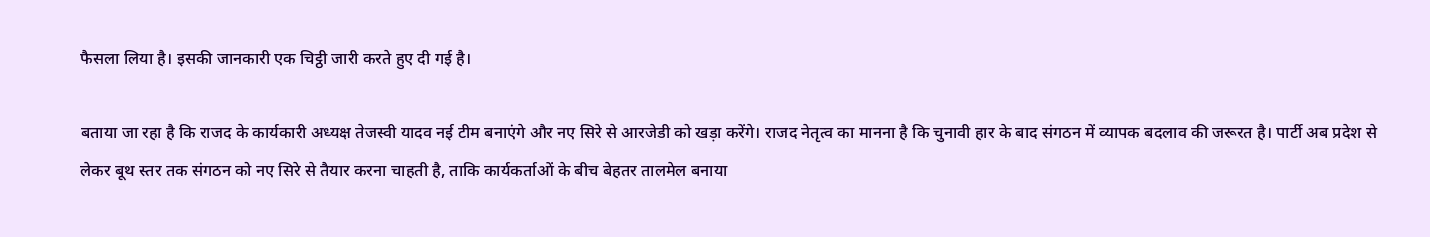फैसला लिया है। इसकी जानकारी एक चिट्ठी जारी करते हुए दी गई है।

बताया जा रहा है कि राजद के कार्यकारी अध्यक्ष तेजस्वी यादव नई टीम बनाएंगे और नए सिरे से आरजेडी को खड़ा करेंगे। राजद नेतृत्व का मानना है कि चुनावी हार के बाद संगठन में व्यापक बदलाव की जरूरत है। पार्टी अब प्रदेश से लेकर बूथ स्तर तक संगठन को नए सिरे से तैयार करना चाहती है, ताकि कार्यकर्ताओं के बीच बेहतर तालमेल बनाया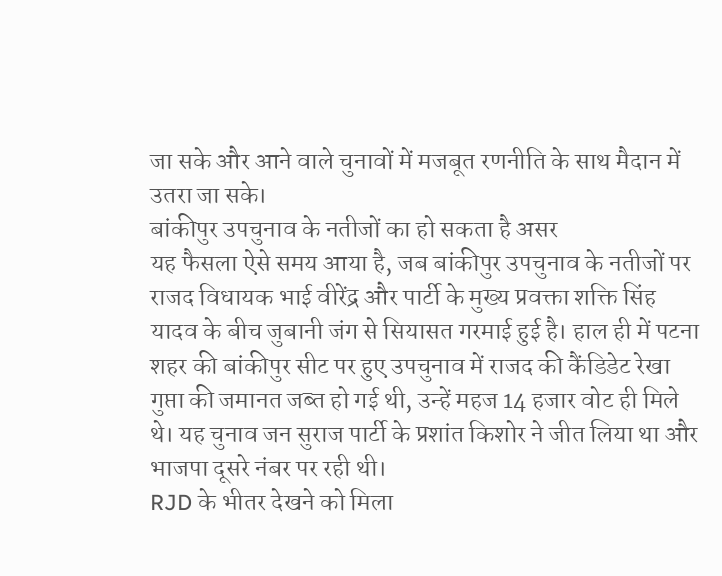जा सके और आने वाले चुनावों में मजबूत रणनीति के साथ मैदान में उतरा जा सके।
बांकीपुर उपचुनाव के नतीजों का हो सकता है असर
यह फैसला ऐसे समय आया है, जब बांकीपुर उपचुनाव के नतीजों पर राजद विधायक भाई वीरेंद्र और पार्टी के मुख्य प्रवक्ता शक्ति सिंह यादव के बीच जुबानी जंग से सियासत गरमाई हुई है। हाल ही में पटना शहर की बांकीपुर सीट पर हुए उपचुनाव में राजद की कैंडिडेट रेखा गुप्ता की जमानत जब्त हो गई थी, उन्हें महज 14 हजार वोट ही मिले थे। यह चुनाव जन सुराज पार्टी के प्रशांत किशोर ने जीत लिया था और भाजपा दूसरे नंबर पर रही थी।
RJD के भीतर देखने को मिला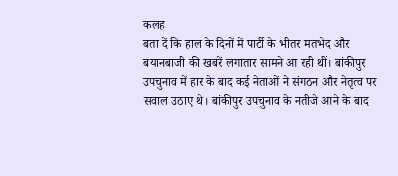कलह
बता दें कि हाल के दिनों में पार्टी के भीतर मतभेद और बयानबाजी की खबरें लगातार सामने आ रही थीं। बांकीपुर उपचुनाव में हार के बाद कई नेताओं ने संगठन और नेतृत्व पर सवाल उठाए थे। बांकीपुर उपचुनाव के नतीजे आने के बाद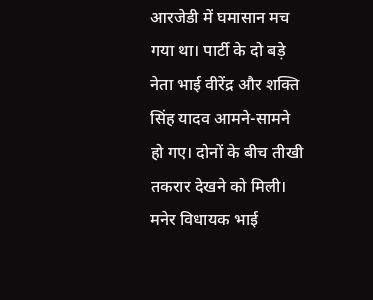आरजेडी में घमासान मच गया था। पार्टी के दो बड़े नेता भाई वीरेंद्र और शक्ति सिंह यादव आमने-सामने हो गए। दोनों के बीच तीखी तकरार देखने को मिली। मनेर विधायक भाई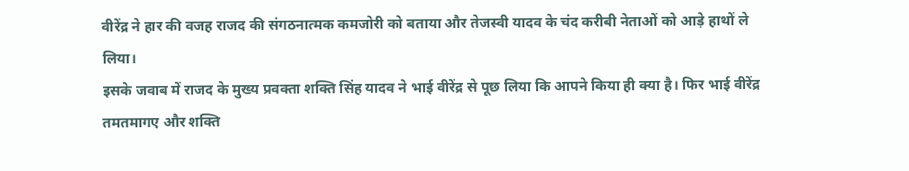वीरेंद्र ने हार की वजह राजद की संगठनात्मक कमजोरी को बताया और तेजस्वी यादव के चंद करीबी नेताओं को आड़े हाथों ले लिया।
इसके जवाब में राजद के मुख्य प्रवक्ता शक्ति सिंह यादव ने भाई वीरेंद्र से पूछ लिया कि आपने किया ही क्या है। फिर भाई वीरेंद्र तमतमागए और शक्ति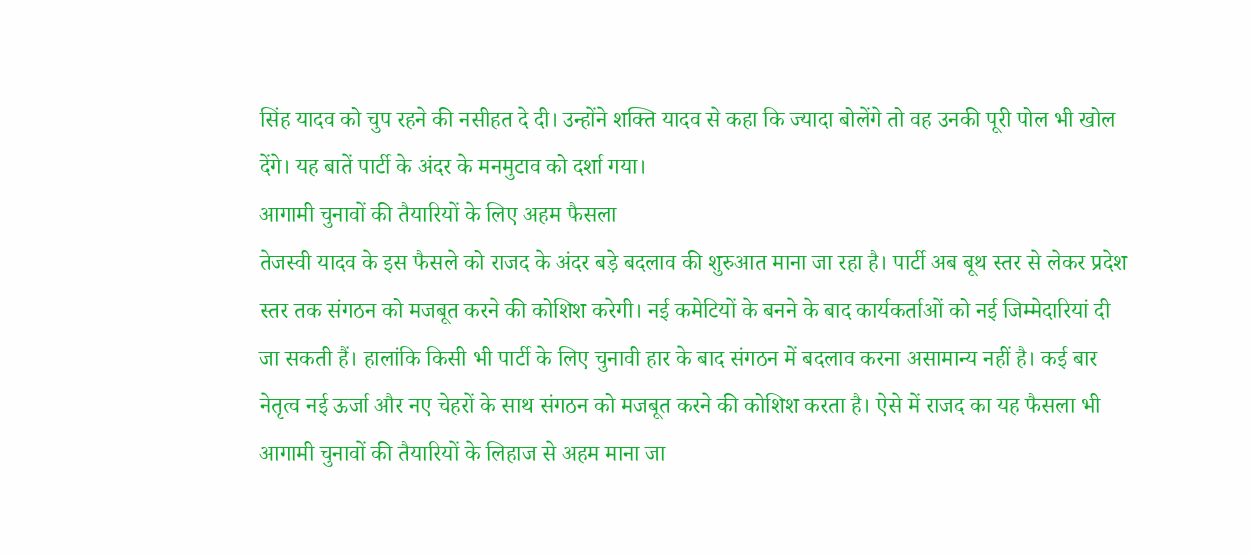सिंह यादव को चुप रहने की नसीहत दे दी। उन्होंने शक्ति यादव से कहा कि ज्यादा बोलेंगे तो वह उनकी पूरी पोल भी खोल देंगे। यह बातें पार्टी के अंदर के मनमुटाव को दर्शा गया।
आगामी चुनावों की तैयारियों के लिए अहम फैसला
तेजस्वी यादव के इस फैसले को राजद के अंदर बड़े बदलाव की शुरुआत माना जा रहा है। पार्टी अब बूथ स्तर से लेकर प्रदेश स्तर तक संगठन को मजबूत करने की कोशिश करेगी। नई कमेटियों के बनने के बाद कार्यकर्ताओं को नई जिम्मेदारियां दी जा सकती हैं। हालांकि किसी भी पार्टी के लिए चुनावी हार के बाद संगठन में बदलाव करना असामान्य नहीं है। कई बार नेतृत्व नई ऊर्जा और नए चेहरों के साथ संगठन को मजबूत करने की कोशिश करता है। ऐसे में राजद का यह फैसला भी आगामी चुनावों की तैयारियों के लिहाज से अहम माना जा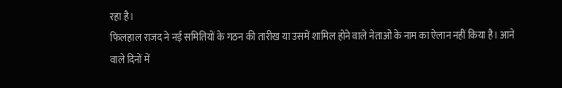रहा है।
फिलहाल राजद ने नई समितियों के गठन की तारीख या उसमें शामिल होने वाले नेताओं के नाम का ऐलान नहीं किया है। आने वाले दिनों में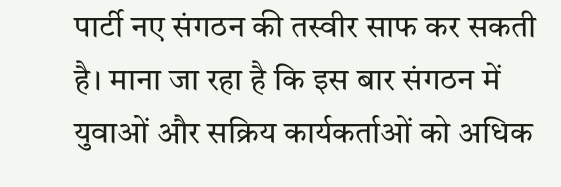पार्टी नए संगठन की तस्वीर साफ कर सकती है। माना जा रहा है कि इस बार संगठन में युवाओं और सक्रिय कार्यकर्ताओं को अधिक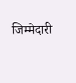जिम्मेदारी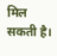मिल सकती है।